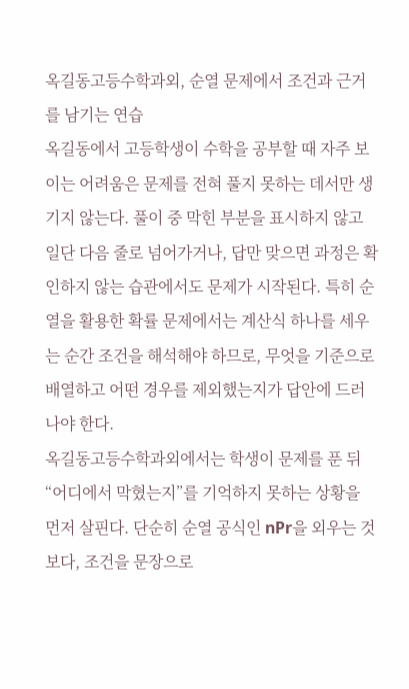옥길동고등수학과외, 순열 문제에서 조건과 근거를 남기는 연습
옥길동에서 고등학생이 수학을 공부할 때 자주 보이는 어려움은 문제를 전혀 풀지 못하는 데서만 생기지 않는다. 풀이 중 막힌 부분을 표시하지 않고 일단 다음 줄로 넘어가거나, 답만 맞으면 과정은 확인하지 않는 습관에서도 문제가 시작된다. 특히 순열을 활용한 확률 문제에서는 계산식 하나를 세우는 순간 조건을 해석해야 하므로, 무엇을 기준으로 배열하고 어떤 경우를 제외했는지가 답안에 드러나야 한다.
옥길동고등수학과외에서는 학생이 문제를 푼 뒤 “어디에서 막혔는지”를 기억하지 못하는 상황을 먼저 살핀다. 단순히 순열 공식인 nPr을 외우는 것보다, 조건을 문장으로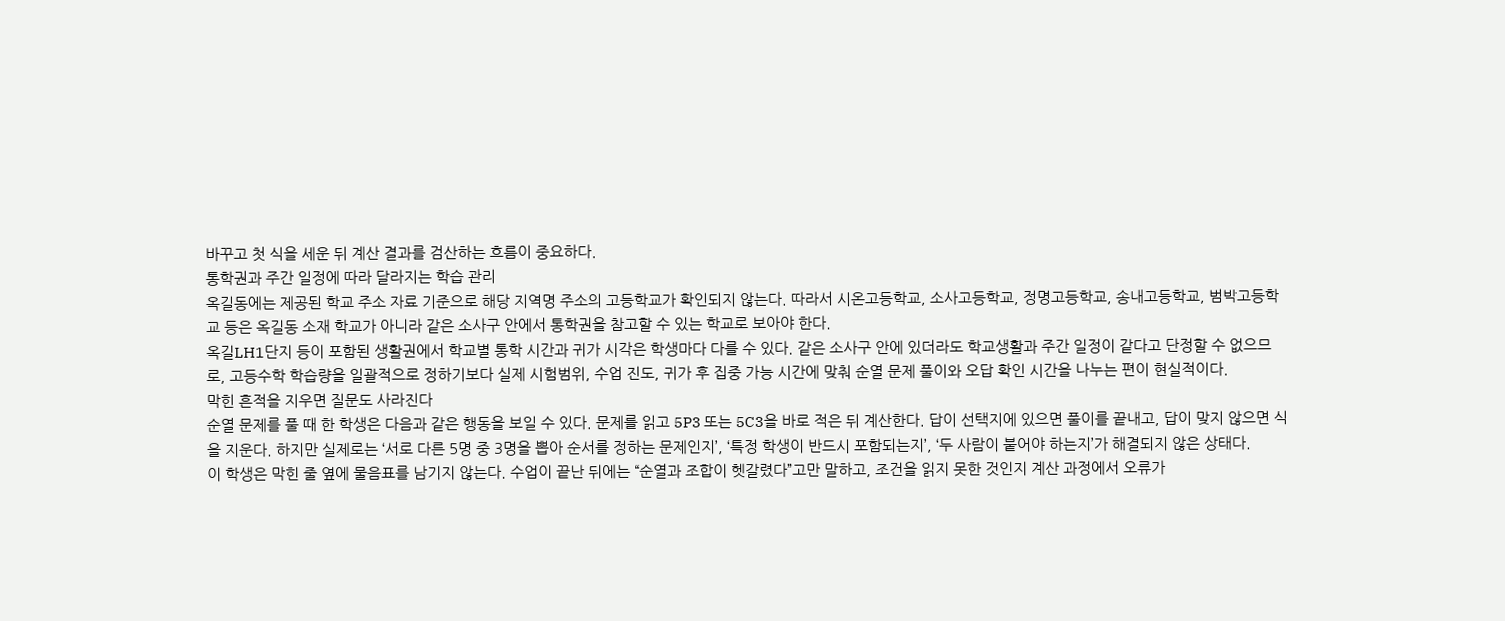바꾸고 첫 식을 세운 뒤 계산 결과를 검산하는 흐름이 중요하다.
통학권과 주간 일정에 따라 달라지는 학습 관리
옥길동에는 제공된 학교 주소 자료 기준으로 해당 지역명 주소의 고등학교가 확인되지 않는다. 따라서 시온고등학교, 소사고등학교, 정명고등학교, 송내고등학교, 범박고등학교 등은 옥길동 소재 학교가 아니라 같은 소사구 안에서 통학권을 참고할 수 있는 학교로 보아야 한다.
옥길LH1단지 등이 포함된 생활권에서 학교별 통학 시간과 귀가 시각은 학생마다 다를 수 있다. 같은 소사구 안에 있더라도 학교생활과 주간 일정이 같다고 단정할 수 없으므로, 고등수학 학습량을 일괄적으로 정하기보다 실제 시험범위, 수업 진도, 귀가 후 집중 가능 시간에 맞춰 순열 문제 풀이와 오답 확인 시간을 나누는 편이 현실적이다.
막힌 흔적을 지우면 질문도 사라진다
순열 문제를 풀 때 한 학생은 다음과 같은 행동을 보일 수 있다. 문제를 읽고 5P3 또는 5C3을 바로 적은 뒤 계산한다. 답이 선택지에 있으면 풀이를 끝내고, 답이 맞지 않으면 식을 지운다. 하지만 실제로는 ‘서로 다른 5명 중 3명을 뽑아 순서를 정하는 문제인지’, ‘특정 학생이 반드시 포함되는지’, ‘두 사람이 붙어야 하는지’가 해결되지 않은 상태다.
이 학생은 막힌 줄 옆에 물음표를 남기지 않는다. 수업이 끝난 뒤에는 “순열과 조합이 헷갈렸다”고만 말하고, 조건을 읽지 못한 것인지 계산 과정에서 오류가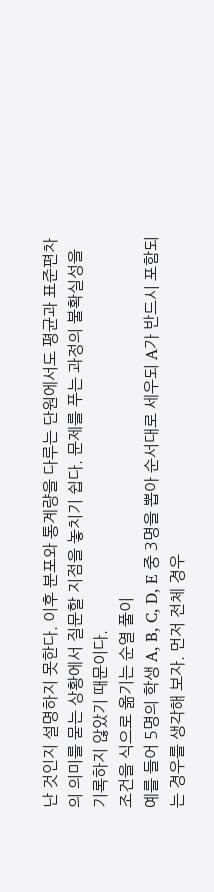난 것인지 설명하지 못한다. 이후 분포와 통계량을 다루는 단원에서도 평균과 표준편차의 의미를 묻는 상황에서 질문할 지점을 놓치기 쉽다. 문제를 푸는 과정의 불확실성을 기록하지 않았기 때문이다.
조건을 식으로 옮기는 순열 풀이
예를 들어 5명의 학생 A, B, C, D, E 중 3명을 뽑아 순서대로 세우되 A가 반드시 포함되는 경우를 생각해 보자. 먼저 전체 경우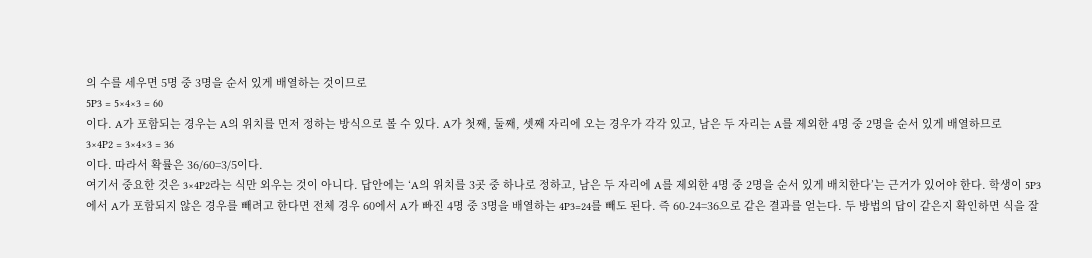의 수를 세우면 5명 중 3명을 순서 있게 배열하는 것이므로
5P3 = 5×4×3 = 60
이다. A가 포함되는 경우는 A의 위치를 먼저 정하는 방식으로 볼 수 있다. A가 첫째, 둘째, 셋째 자리에 오는 경우가 각각 있고, 남은 두 자리는 A를 제외한 4명 중 2명을 순서 있게 배열하므로
3×4P2 = 3×4×3 = 36
이다. 따라서 확률은 36/60=3/5이다.
여기서 중요한 것은 3×4P2라는 식만 외우는 것이 아니다. 답안에는 ‘A의 위치를 3곳 중 하나로 정하고, 남은 두 자리에 A를 제외한 4명 중 2명을 순서 있게 배치한다’는 근거가 있어야 한다. 학생이 5P3에서 A가 포함되지 않은 경우를 빼려고 한다면 전체 경우 60에서 A가 빠진 4명 중 3명을 배열하는 4P3=24를 빼도 된다. 즉 60-24=36으로 같은 결과를 얻는다. 두 방법의 답이 같은지 확인하면 식을 잘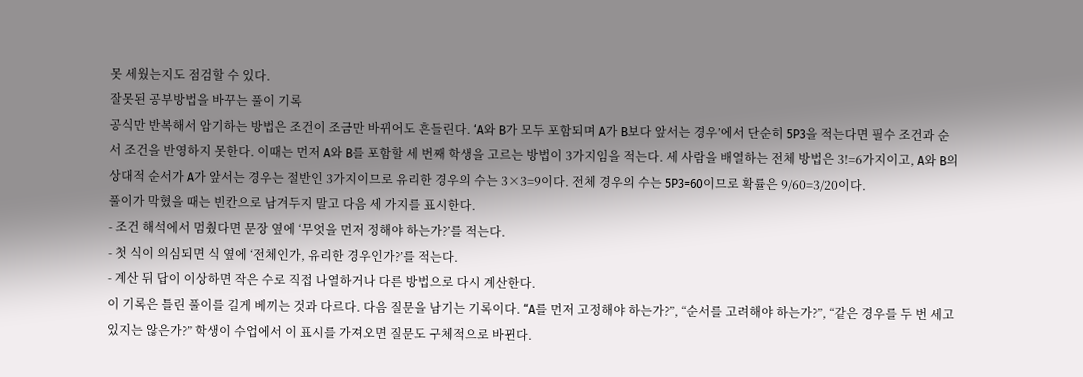못 세웠는지도 점검할 수 있다.
잘못된 공부방법을 바꾸는 풀이 기록
공식만 반복해서 암기하는 방법은 조건이 조금만 바뀌어도 흔들린다. ‘A와 B가 모두 포함되며 A가 B보다 앞서는 경우’에서 단순히 5P3을 적는다면 필수 조건과 순서 조건을 반영하지 못한다. 이때는 먼저 A와 B를 포함할 세 번째 학생을 고르는 방법이 3가지임을 적는다. 세 사람을 배열하는 전체 방법은 3!=6가지이고, A와 B의 상대적 순서가 A가 앞서는 경우는 절반인 3가지이므로 유리한 경우의 수는 3×3=9이다. 전체 경우의 수는 5P3=60이므로 확률은 9/60=3/20이다.
풀이가 막혔을 때는 빈칸으로 남겨두지 말고 다음 세 가지를 표시한다.
- 조건 해석에서 멈췄다면 문장 옆에 ‘무엇을 먼저 정해야 하는가?’를 적는다.
- 첫 식이 의심되면 식 옆에 ‘전체인가, 유리한 경우인가?’를 적는다.
- 계산 뒤 답이 이상하면 작은 수로 직접 나열하거나 다른 방법으로 다시 계산한다.
이 기록은 틀린 풀이를 길게 베끼는 것과 다르다. 다음 질문을 남기는 기록이다. “A를 먼저 고정해야 하는가?”, “순서를 고려해야 하는가?”, “같은 경우를 두 번 세고 있지는 않은가?” 학생이 수업에서 이 표시를 가져오면 질문도 구체적으로 바뀐다.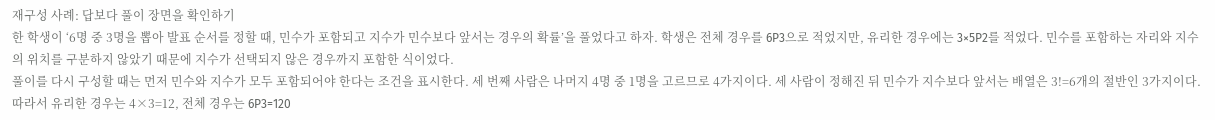재구성 사례: 답보다 풀이 장면을 확인하기
한 학생이 ‘6명 중 3명을 뽑아 발표 순서를 정할 때, 민수가 포함되고 지수가 민수보다 앞서는 경우의 확률’을 풀었다고 하자. 학생은 전체 경우를 6P3으로 적었지만, 유리한 경우에는 3×5P2를 적었다. 민수를 포함하는 자리와 지수의 위치를 구분하지 않았기 때문에 지수가 선택되지 않은 경우까지 포함한 식이었다.
풀이를 다시 구성할 때는 먼저 민수와 지수가 모두 포함되어야 한다는 조건을 표시한다. 세 번째 사람은 나머지 4명 중 1명을 고르므로 4가지이다. 세 사람이 정해진 뒤 민수가 지수보다 앞서는 배열은 3!=6개의 절반인 3가지이다. 따라서 유리한 경우는 4×3=12, 전체 경우는 6P3=120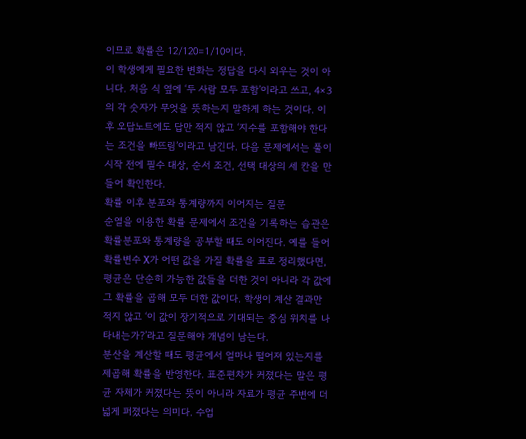이므로 확률은 12/120=1/10이다.
이 학생에게 필요한 변화는 정답을 다시 외우는 것이 아니다. 처음 식 옆에 ‘두 사람 모두 포함’이라고 쓰고, 4×3의 각 숫자가 무엇을 뜻하는지 말하게 하는 것이다. 이후 오답노트에도 답만 적지 않고 ‘지수를 포함해야 한다는 조건을 빠뜨림’이라고 남긴다. 다음 문제에서는 풀이 시작 전에 필수 대상, 순서 조건, 선택 대상의 세 칸을 만들어 확인한다.
확률 이후 분포와 통계량까지 이어지는 질문
순열을 이용한 확률 문제에서 조건을 기록하는 습관은 확률분포와 통계량을 공부할 때도 이어진다. 예를 들어 확률변수 X가 어떤 값을 가질 확률을 표로 정리했다면, 평균은 단순히 가능한 값들을 더한 것이 아니라 각 값에 그 확률을 곱해 모두 더한 값이다. 학생이 계산 결과만 적지 않고 ‘이 값이 장기적으로 기대되는 중심 위치를 나타내는가?’라고 질문해야 개념이 남는다.
분산을 계산할 때도 평균에서 얼마나 떨어져 있는지를 제곱해 확률을 반영한다. 표준편차가 커졌다는 말은 평균 자체가 커졌다는 뜻이 아니라 자료가 평균 주변에 더 넓게 퍼졌다는 의미다. 수업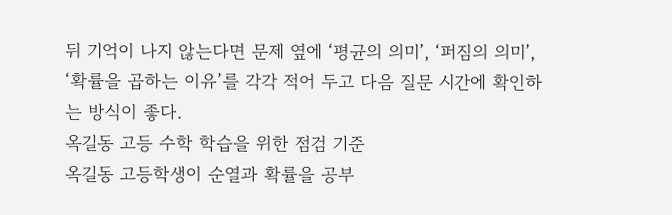뒤 기억이 나지 않는다면 문제 옆에 ‘평균의 의미’, ‘퍼짐의 의미’, ‘확률을 곱하는 이유’를 각각 적어 두고 다음 질문 시간에 확인하는 방식이 좋다.
옥길동 고등 수학 학습을 위한 점검 기준
옥길동 고등학생이 순열과 확률을 공부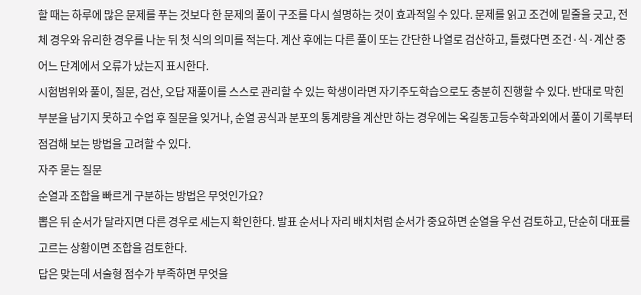할 때는 하루에 많은 문제를 푸는 것보다 한 문제의 풀이 구조를 다시 설명하는 것이 효과적일 수 있다. 문제를 읽고 조건에 밑줄을 긋고, 전체 경우와 유리한 경우를 나눈 뒤 첫 식의 의미를 적는다. 계산 후에는 다른 풀이 또는 간단한 나열로 검산하고, 틀렸다면 조건·식·계산 중 어느 단계에서 오류가 났는지 표시한다.
시험범위와 풀이, 질문, 검산, 오답 재풀이를 스스로 관리할 수 있는 학생이라면 자기주도학습으로도 충분히 진행할 수 있다. 반대로 막힌 부분을 남기지 못하고 수업 후 질문을 잊거나, 순열 공식과 분포의 통계량을 계산만 하는 경우에는 옥길동고등수학과외에서 풀이 기록부터 점검해 보는 방법을 고려할 수 있다.
자주 묻는 질문
순열과 조합을 빠르게 구분하는 방법은 무엇인가요?
뽑은 뒤 순서가 달라지면 다른 경우로 세는지 확인한다. 발표 순서나 자리 배치처럼 순서가 중요하면 순열을 우선 검토하고, 단순히 대표를 고르는 상황이면 조합을 검토한다.
답은 맞는데 서술형 점수가 부족하면 무엇을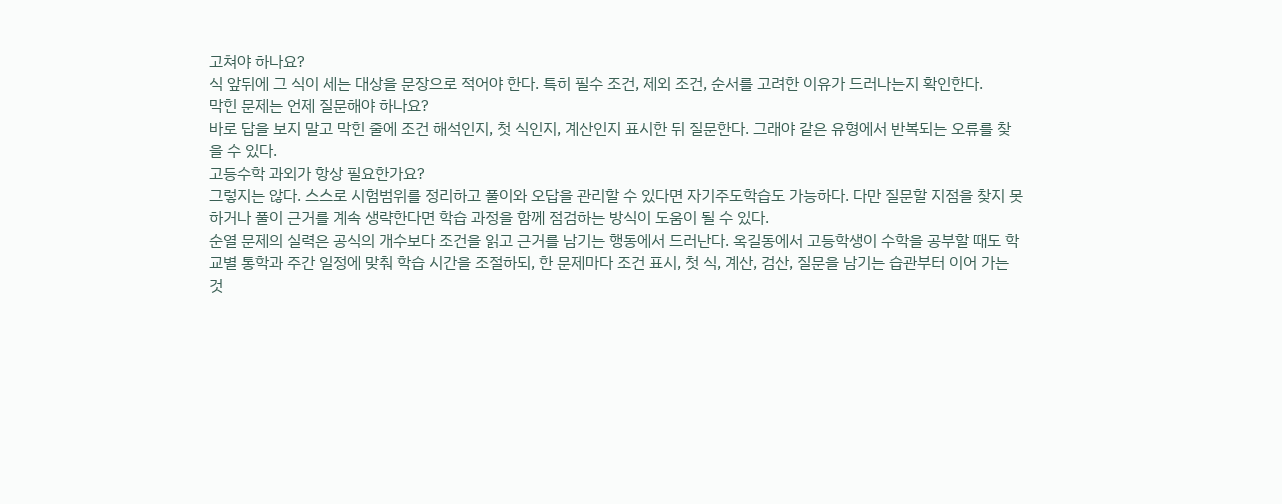고쳐야 하나요?
식 앞뒤에 그 식이 세는 대상을 문장으로 적어야 한다. 특히 필수 조건, 제외 조건, 순서를 고려한 이유가 드러나는지 확인한다.
막힌 문제는 언제 질문해야 하나요?
바로 답을 보지 말고 막힌 줄에 조건 해석인지, 첫 식인지, 계산인지 표시한 뒤 질문한다. 그래야 같은 유형에서 반복되는 오류를 찾을 수 있다.
고등수학 과외가 항상 필요한가요?
그렇지는 않다. 스스로 시험범위를 정리하고 풀이와 오답을 관리할 수 있다면 자기주도학습도 가능하다. 다만 질문할 지점을 찾지 못하거나 풀이 근거를 계속 생략한다면 학습 과정을 함께 점검하는 방식이 도움이 될 수 있다.
순열 문제의 실력은 공식의 개수보다 조건을 읽고 근거를 남기는 행동에서 드러난다. 옥길동에서 고등학생이 수학을 공부할 때도 학교별 통학과 주간 일정에 맞춰 학습 시간을 조절하되, 한 문제마다 조건 표시, 첫 식, 계산, 검산, 질문을 남기는 습관부터 이어 가는 것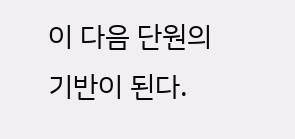이 다음 단원의 기반이 된다.